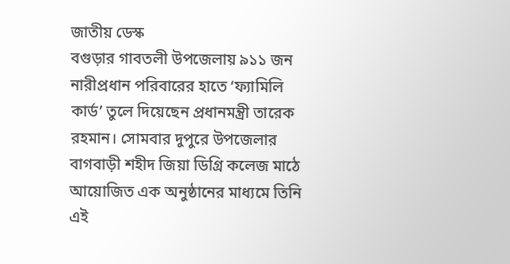জাতীয় ডেস্ক
বগুড়ার গাবতলী উপজেলায় ৯১১ জন নারীপ্রধান পরিবারের হাতে ‘ফ্যামিলি কার্ড’ তুলে দিয়েছেন প্রধানমন্ত্রী তারেক রহমান। সোমবার দুপুরে উপজেলার বাগবাড়ী শহীদ জিয়া ডিগ্রি কলেজ মাঠে আয়োজিত এক অনুষ্ঠানের মাধ্যমে তিনি এই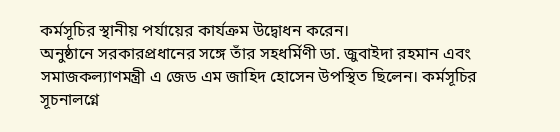কর্মসূচির স্থানীয় পর্যায়ের কার্যক্রম উদ্বোধন করেন।
অনুষ্ঠানে সরকারপ্রধানের সঙ্গে তাঁর সহধর্মিণী ডা. জুবাইদা রহমান এবং সমাজকল্যাণমন্ত্রী এ জেড এম জাহিদ হোসেন উপস্থিত ছিলেন। কর্মসূচির সূচনালগ্নে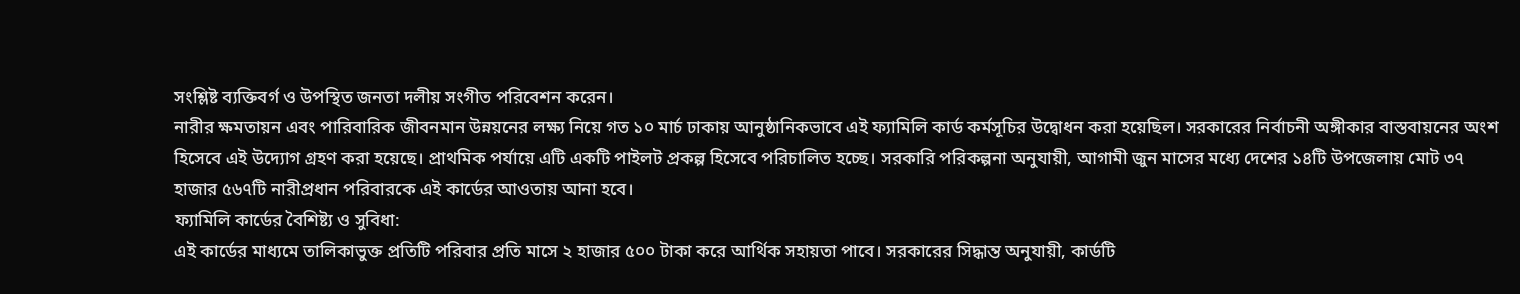সংশ্লিষ্ট ব্যক্তিবর্গ ও উপস্থিত জনতা দলীয় সংগীত পরিবেশন করেন।
নারীর ক্ষমতায়ন এবং পারিবারিক জীবনমান উন্নয়নের লক্ষ্য নিয়ে গত ১০ মার্চ ঢাকায় আনুষ্ঠানিকভাবে এই ফ্যামিলি কার্ড কর্মসূচির উদ্বোধন করা হয়েছিল। সরকারের নির্বাচনী অঙ্গীকার বাস্তবায়নের অংশ হিসেবে এই উদ্যোগ গ্রহণ করা হয়েছে। প্রাথমিক পর্যায়ে এটি একটি পাইলট প্রকল্প হিসেবে পরিচালিত হচ্ছে। সরকারি পরিকল্পনা অনুযায়ী, আগামী জুন মাসের মধ্যে দেশের ১৪টি উপজেলায় মোট ৩৭ হাজার ৫৬৭টি নারীপ্রধান পরিবারকে এই কার্ডের আওতায় আনা হবে।
ফ্যামিলি কার্ডের বৈশিষ্ট্য ও সুবিধা:
এই কার্ডের মাধ্যমে তালিকাভুক্ত প্রতিটি পরিবার প্রতি মাসে ২ হাজার ৫০০ টাকা করে আর্থিক সহায়তা পাবে। সরকারের সিদ্ধান্ত অনুযায়ী, কার্ডটি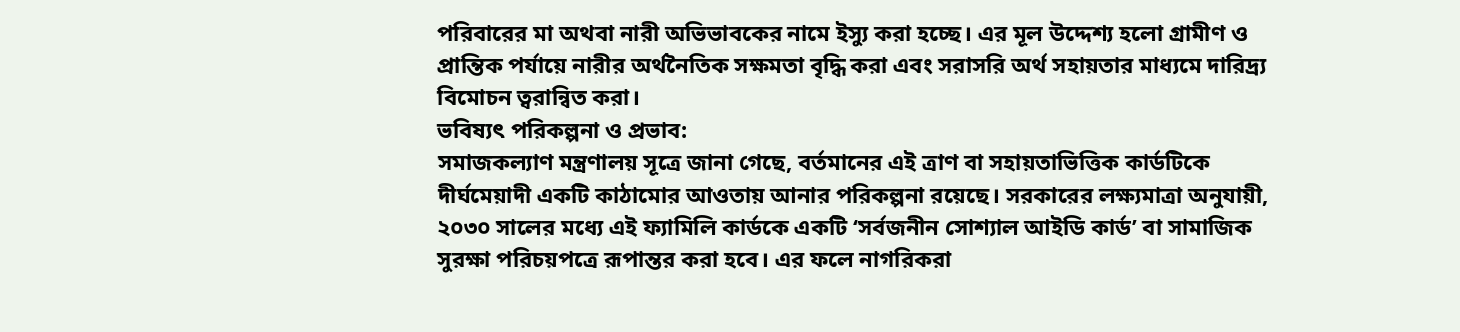পরিবারের মা অথবা নারী অভিভাবকের নামে ইস্যু করা হচ্ছে। এর মূল উদ্দেশ্য হলো গ্রামীণ ও প্রান্তিক পর্যায়ে নারীর অর্থনৈতিক সক্ষমতা বৃদ্ধি করা এবং সরাসরি অর্থ সহায়তার মাধ্যমে দারিদ্র্য বিমোচন ত্বরান্বিত করা।
ভবিষ্যৎ পরিকল্পনা ও প্রভাব:
সমাজকল্যাণ মন্ত্রণালয় সূত্রে জানা গেছে, বর্তমানের এই ত্রাণ বা সহায়তাভিত্তিক কার্ডটিকে দীর্ঘমেয়াদী একটি কাঠামোর আওতায় আনার পরিকল্পনা রয়েছে। সরকারের লক্ষ্যমাত্রা অনুযায়ী, ২০৩০ সালের মধ্যে এই ফ্যামিলি কার্ডকে একটি ‘সর্বজনীন সোশ্যাল আইডি কার্ড’ বা সামাজিক সুরক্ষা পরিচয়পত্রে রূপান্তর করা হবে। এর ফলে নাগরিকরা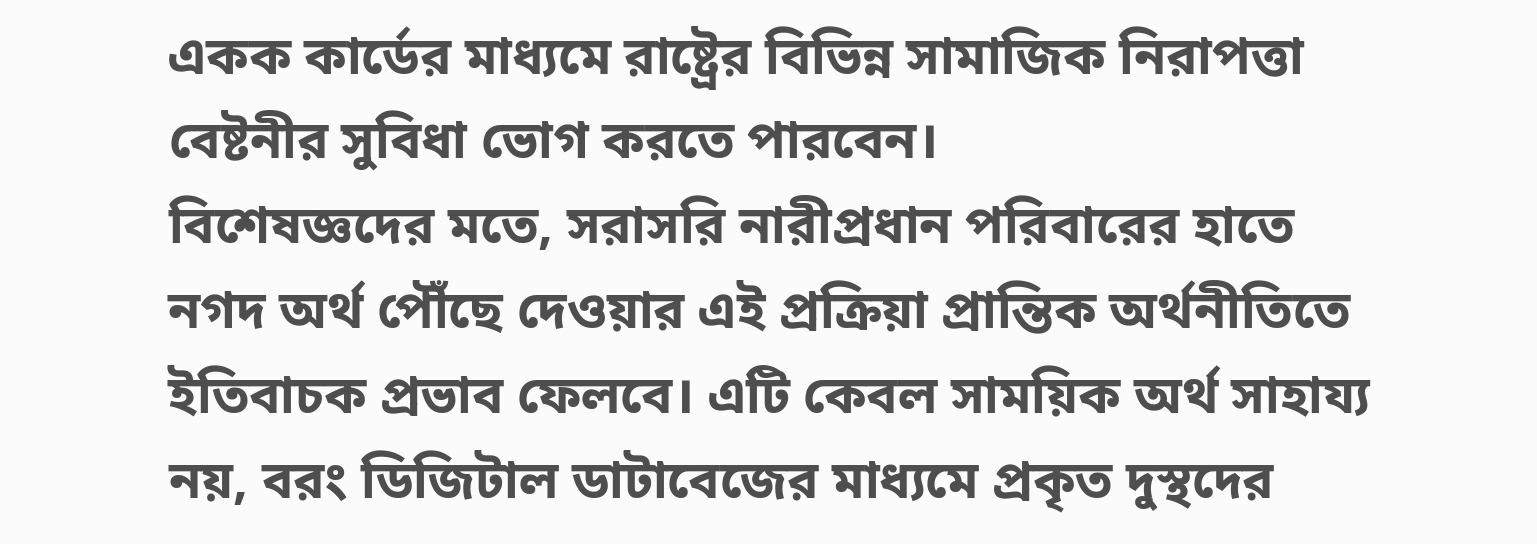একক কার্ডের মাধ্যমে রাষ্ট্রের বিভিন্ন সামাজিক নিরাপত্তা বেষ্টনীর সুবিধা ভোগ করতে পারবেন।
বিশেষজ্ঞদের মতে, সরাসরি নারীপ্রধান পরিবারের হাতে নগদ অর্থ পৌঁছে দেওয়ার এই প্রক্রিয়া প্রান্তিক অর্থনীতিতে ইতিবাচক প্রভাব ফেলবে। এটি কেবল সাময়িক অর্থ সাহায্য নয়, বরং ডিজিটাল ডাটাবেজের মাধ্যমে প্রকৃত দুস্থদের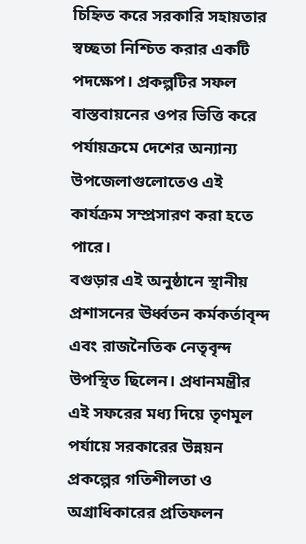চিহ্নিত করে সরকারি সহায়তার স্বচ্ছতা নিশ্চিত করার একটি পদক্ষেপ। প্রকল্পটির সফল বাস্তবায়নের ওপর ভিত্তি করে পর্যায়ক্রমে দেশের অন্যান্য উপজেলাগুলোতেও এই কার্যক্রম সম্প্রসারণ করা হতে পারে।
বগুড়ার এই অনুষ্ঠানে স্থানীয় প্রশাসনের ঊর্ধ্বতন কর্মকর্তাবৃন্দ এবং রাজনৈতিক নেতৃবৃন্দ উপস্থিত ছিলেন। প্রধানমন্ত্রীর এই সফরের মধ্য দিয়ে তৃণমূল পর্যায়ে সরকারের উন্নয়ন প্রকল্পের গতিশীলতা ও অগ্রাধিকারের প্রতিফলন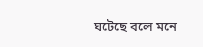ঘটেছে বলে মনে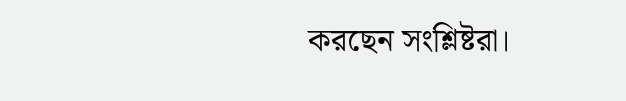করছেন সংশ্লিষ্টরা।